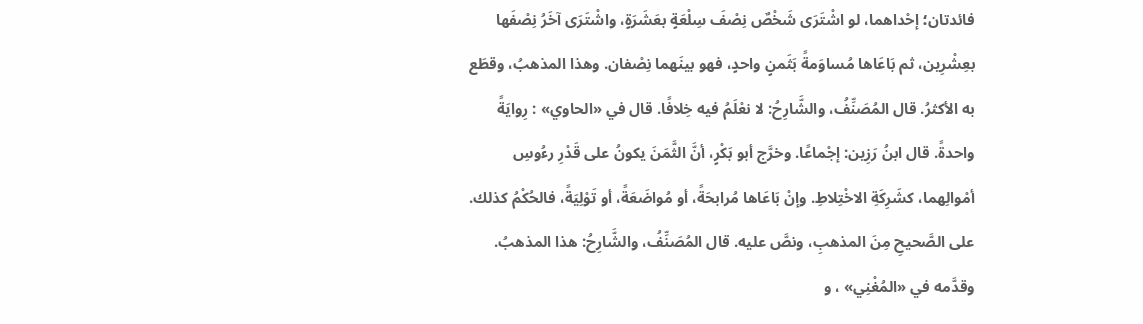فائدتان؛ إحْداهما، لو اشْتَرَى شَخْصٌ نِصْفَ سِلْعَةٍ بعَشَرَةٍ، واشْتَرَى آخَرُ نِصْفَها بعِشْرِين، ثم بَاعَاها مُساوَمةً بَثَمنٍ واحدٍ، فهو بينَهما نِصْفان. وهذا المذهبُ، وقطَع به الأكثرُ. قال المُصَنِّفُ، والشَّارِحُ: لا نعْلَمُ فيه خِلافًا. قال في «الحاوي» : رِوايَةً واحدةً. قال ابنُ رَزِين: إجْماعًا. وخرَّج أبو بَكْرٍ، أنَّ الثَّمَنَ يكونُ على قَدْرِ رءُوسِ أمْوالِهما، كشَرِكَةِ الاخْتِلاطِ. وإنْ بَاعَاها مُرابحَةً، أو مُواضَعَةً، أو تَوْلِيَةً، فالحُكْمُ كذلك. على الصَّحيحِ مِنَ المذهبِ، ونصَّ عليه. قال المُصَنِّفُ، والشَّارِحُ: هذا المذهبُ. وقدَّمه في «المُغْنِي» ، و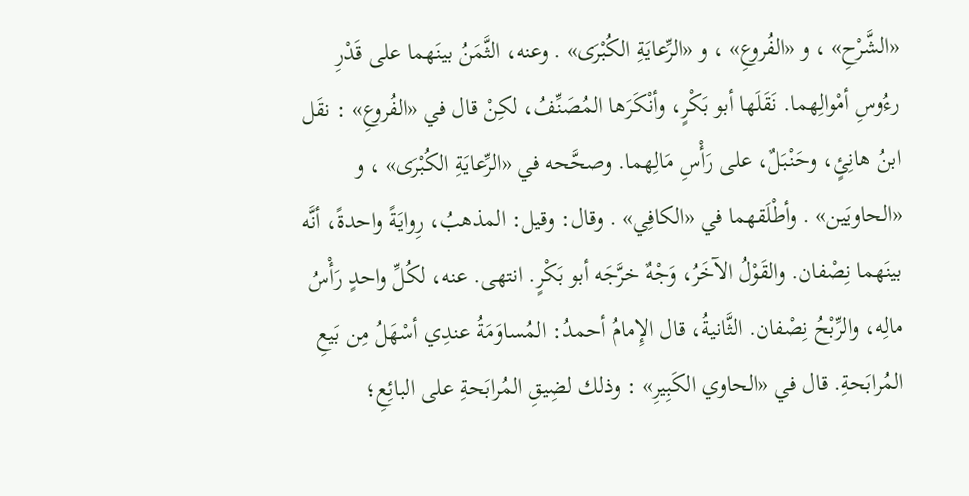«الشَّرْحِ» ، و «الفُروعِ» ، و «الرِّعايَةِ الكُبْرَى» . وعنه، الثَّمَنُ بينَهما على قَدْرِ رءُوسِ أمْوالِهما. نَقَلَها أبو بَكْرٍ، وأنْكَرَها المُصَنِّفُ، لكِنْ قال في «الفُروعِ» : نقَل ابنُ هانِئٍ، وحَنْبَلٌ، على رَأْسِ مَالِهما. وصحَّحه في «الرِّعايَةِ الكُبْرَى» ، و «الحاويَين» . وأطْلَقهما في «الكافِي» . وقال: وقيل: المذهبُ، رِوايَةً واحدةً، أنَّه بينَهما نِصْفان. والقَوْلُ الآخَرُ، وَجْهٌ خرَّجَه أبو بَكْرٍ. انتهى. عنه، لكُلِّ واحدٍ رَأْسُ مالِه، والرِّبْحُ نِصْفان. الثَّانيةُ، قال الإِمامُ أحمدُ: المُساوَمَةُ عندِي أسْهَلُ مِن بَيعِ المُرابَحةِ. قال في «الحاوي الكَبِيرِ» : وذلك لضِيقِ المُرابَحةِ على البائِعِ؛